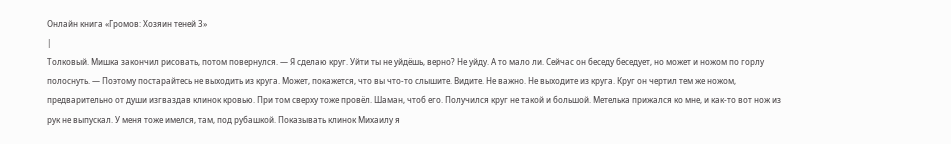Онлайн книга «Громов: Хозяин теней 3»
|
Толковый. Мишка закончил рисовать, потом повернулся. — Я сделаю круг. Уйти ты не уйдёшь, верно? Не уйду. А то мало ли. Сейчас он беседу беседует, но может и ножом по горлу полоснуть. — Поэтому постарайтесь не выходить из круга. Может, покажется, что вы что-то слышите. Видите. Не важно. Не выходите из круга. Круг он чертил тем же ножом, предварительно от души изгваздав клинок кровью. При том сверху тоже провёл. Шаман, чтоб его. Получился круг не такой и большой. Метелька прижался ко мне, и как-то вот нож из рук не выпускал. У меня тоже имелся, там, под рубашкой. Показывать клинок Михаилу я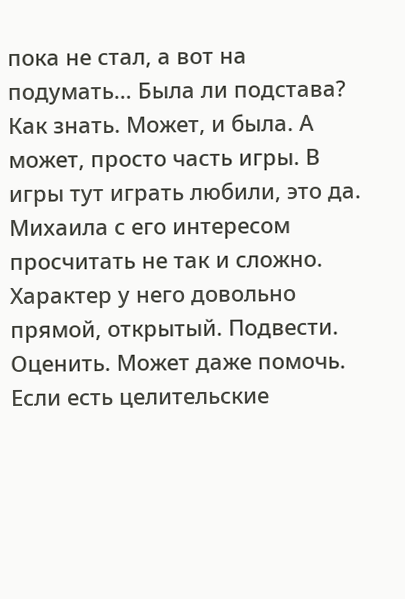пока не стал, а вот на подумать… Была ли подстава? Как знать. Может, и была. А может, просто часть игры. В игры тут играть любили, это да. Михаила с его интересом просчитать не так и сложно. Характер у него довольно прямой, открытый. Подвести. Оценить. Может даже помочь. Если есть целительские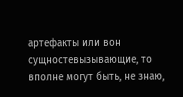артефакты или вон сущностевызывающие, то вполне могут быть, не знаю,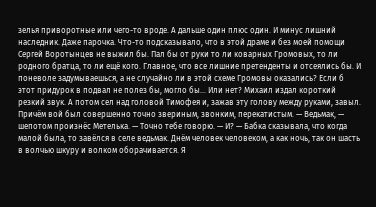зелья приворотные или чего-то вроде. А дальше один плюс один. И минус лишний наследник. Даже парочка. Что-то подсказывало, что в этой драме и без моей помощи Сергей Воротынцев не выжил бы. Пал бы от руки то ли коварных Громовых, то ли родного братца, то ли ещё кого. Главное, что все лишние претенденты и отсеялись бы. И поневоле задумываешься, а не случайно ли в этой схеме Громовы оказались? Если б этот придурок в подвал не полез бы, могло бы… Или нет? Михаил издал короткий резкий звук. А потом сел над головой Тимофея и, зажав эту голову между руками, завыл. Причём вой был совершенно точно звериным, звонким, перекатистым. — Ведьмак, — шепотом произнёс Метелька. — Точно тебе говорю. — И? — Бабка сказывала, что когда малой была, то завёлся в селе ведьмак. Днём человек человеком, а как ночь, так он шасть в волчью шкуру и волком оборачивается. Я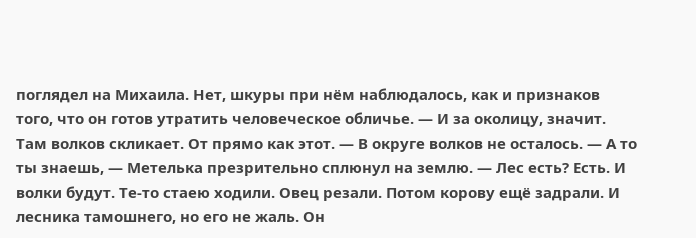поглядел на Михаила. Нет, шкуры при нём наблюдалось, как и признаков того, что он готов утратить человеческое обличье. — И за околицу, значит. Там волков скликает. От прямо как этот. — В округе волков не осталось. — А то ты знаешь, — Метелька презрительно сплюнул на землю. — Лес есть? Есть. И волки будут. Те-то стаею ходили. Овец резали. Потом корову ещё задрали. И лесника тамошнего, но его не жаль. Он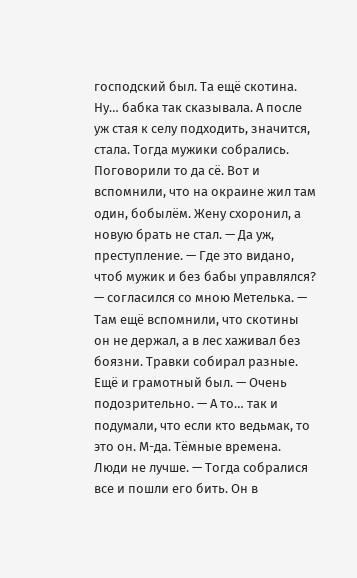господский был. Та ещё скотина. Ну… бабка так сказывала. А после уж стая к селу подходить, значится, стала. Тогда мужики собрались. Поговорили то да сё. Вот и вспомнили, что на окраине жил там один, бобылём. Жену схоронил, а новую брать не стал. — Да уж, преступление. — Где это видано, чтоб мужик и без бабы управлялся? — согласился со мною Метелька. — Там ещё вспомнили, что скотины он не держал, а в лес хаживал без боязни. Травки собирал разные. Ещё и грамотный был. — Очень подозрительно. — А то… так и подумали, что если кто ведьмак, то это он. М-да. Тёмные времена. Люди не лучше. — Тогда собралися все и пошли его бить. Он в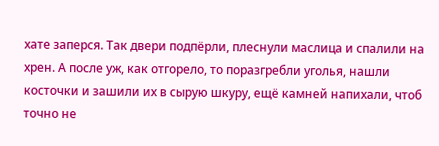хате заперся. Так двери подпёрли, плеснули маслица и спалили на хрен. А после уж, как отгорело, то поразгребли уголья, нашли косточки и зашили их в сырую шкуру, ещё камней напихали, чтоб точно не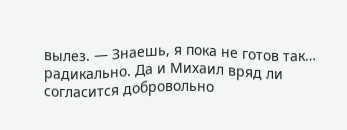вылез. — Знаешь, я пока не готов так… радикально. Да и Михаил вряд ли согласится добровольно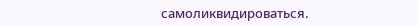самоликвидироваться.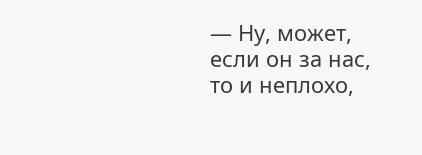— Ну, может, если он за нас, то и неплохо,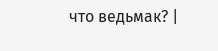что ведьмак? |